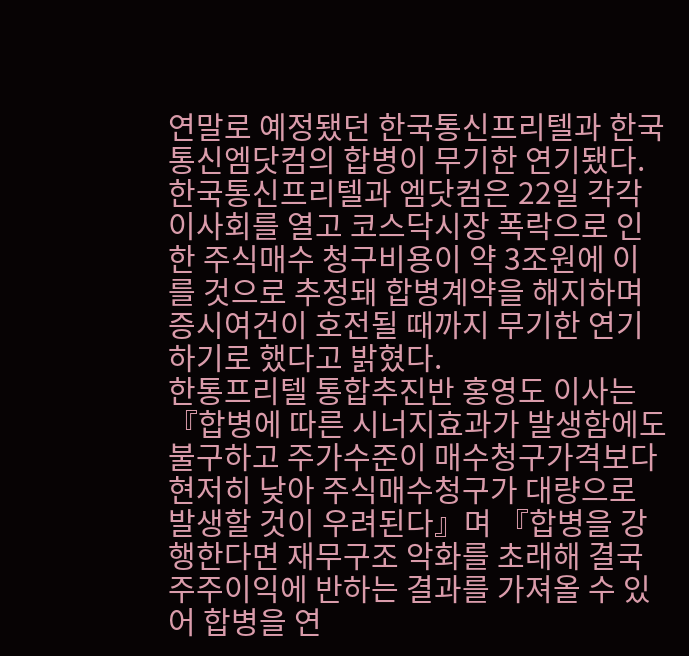연말로 예정됐던 한국통신프리텔과 한국통신엠닷컴의 합병이 무기한 연기됐다.
한국통신프리텔과 엠닷컴은 22일 각각 이사회를 열고 코스닥시장 폭락으로 인한 주식매수 청구비용이 약 3조원에 이를 것으로 추정돼 합병계약을 해지하며 증시여건이 호전될 때까지 무기한 연기하기로 했다고 밝혔다.
한통프리텔 통합추진반 홍영도 이사는 『합병에 따른 시너지효과가 발생함에도 불구하고 주가수준이 매수청구가격보다 현저히 낮아 주식매수청구가 대량으로 발생할 것이 우려된다』며 『합병을 강행한다면 재무구조 악화를 초래해 결국 주주이익에 반하는 결과를 가져올 수 있어 합병을 연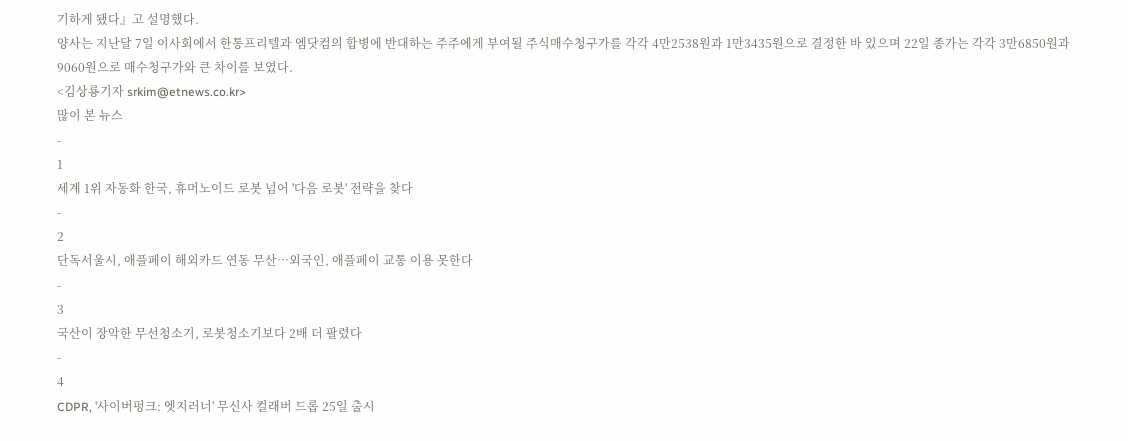기하게 됐다』고 설명했다.
양사는 지난달 7일 이사회에서 한통프리텔과 엠닷컴의 합병에 반대하는 주주에게 부여될 주식매수청구가를 각각 4만2538원과 1만3435원으로 결정한 바 있으며 22일 종가는 각각 3만6850원과 9060원으로 매수청구가와 큰 차이를 보였다.
<김상룡기자 srkim@etnews.co.kr>
많이 본 뉴스
-
1
세계 1위 자동화 한국, 휴머노이드 로봇 넘어 '다음 로봇' 전략을 찾다
-
2
단독서울시, 애플페이 해외카드 연동 무산…외국인, 애플페이 교통 이용 못한다
-
3
국산이 장악한 무선청소기, 로봇청소기보다 2배 더 팔렸다
-
4
CDPR, '사이버펑크: 엣지러너' 무신사 컬래버 드롭 25일 출시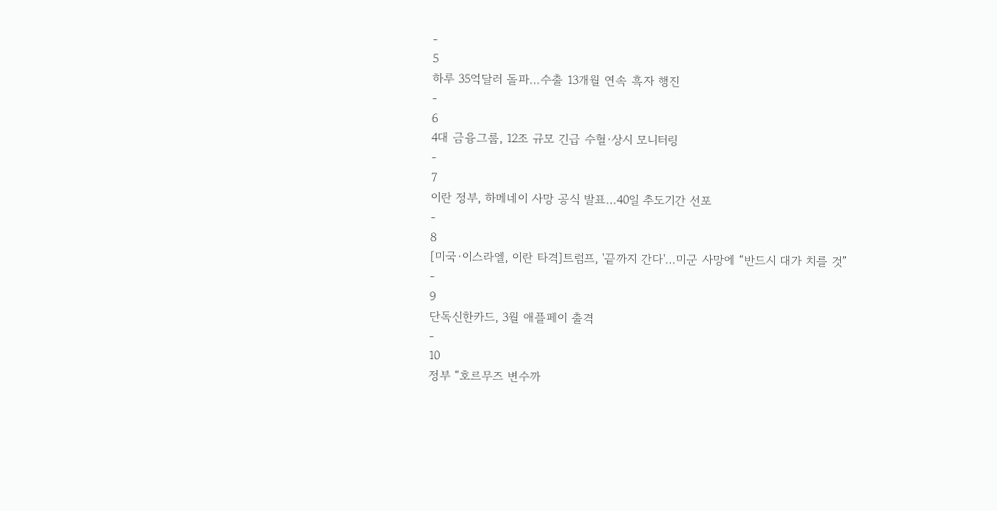-
5
하루 35억달러 돌파…수출 13개월 연속 흑자 행진
-
6
4대 금융그룹, 12조 규모 긴급 수혈·상시 모니터링
-
7
이란 정부, 하메네이 사망 공식 발표…40일 추도기간 선포
-
8
[미국·이스라엘, 이란 타격]트럼프, '끝까지 간다'…미군 사망에 “반드시 대가 치를 것”
-
9
단독신한카드, 3월 애플페이 출격
-
10
정부 “호르무즈 변수까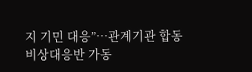지 기민 대응”…관계기관 합동 비상대응반 가동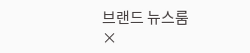브랜드 뉴스룸
×